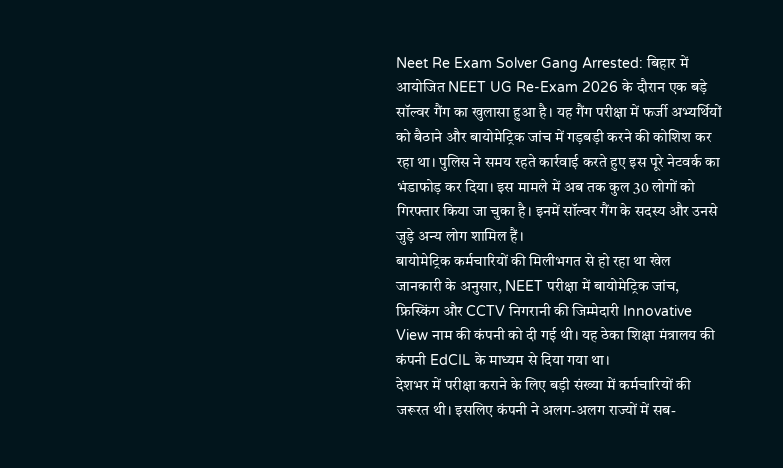Neet Re Exam Solver Gang Arrested: बिहार में आयोजित NEET UG Re-Exam 2026 के दौरान एक बड़े सॉल्वर गैंग का खुलासा हुआ है। यह गैंग परीक्षा में फर्जी अभ्यर्थियों को बैठाने और बायोमेट्रिक जांच में गड़बड़ी करने की कोशिश कर रहा था। पुलिस ने समय रहते कार्रवाई करते हुए इस पूरे नेटवर्क का भंडाफोड़ कर दिया। इस मामले में अब तक कुल 30 लोगों को गिरफ्तार किया जा चुका है। इनमें सॉल्वर गैंग के सदस्य और उनसे जुड़े अन्य लोग शामिल हैं।
बायोमेट्रिक कर्मचारियों की मिलीभगत से हो रहा था खेल
जानकारी के अनुसार, NEET परीक्षा में बायोमेट्रिक जांच, फ्रिस्किंग और CCTV निगरानी की जिम्मेदारी Innovative View नाम की कंपनी को दी गई थी। यह ठेका शिक्षा मंत्रालय की कंपनी EdCIL के माध्यम से दिया गया था।
देशभर में परीक्षा कराने के लिए बड़ी संख्या में कर्मचारियों की जरूरत थी। इसलिए कंपनी ने अलग-अलग राज्यों में सब-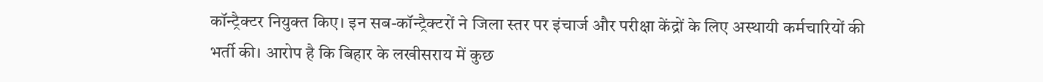कॉन्ट्रैक्टर नियुक्त किए। इन सब-कॉन्ट्रैक्टरों ने जिला स्तर पर इंचार्ज और परीक्षा केंद्रों के लिए अस्थायी कर्मचारियों की भर्ती की। आरोप है कि बिहार के लखीसराय में कुछ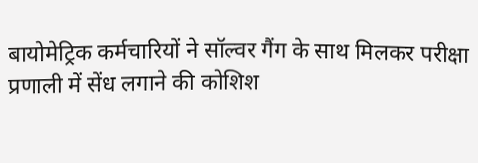बायोमेट्रिक कर्मचारियों ने सॉल्वर गैंग के साथ मिलकर परीक्षा प्रणाली में सेंध लगाने की कोशिश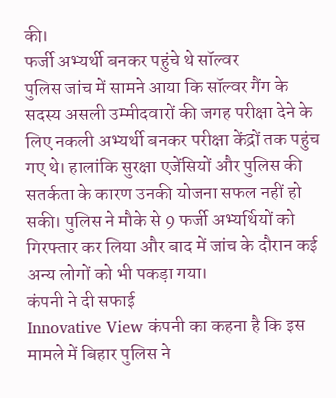की।
फर्जी अभ्यर्थी बनकर पहुंचे थे सॉल्वर
पुलिस जांच में सामने आया कि सॉल्वर गैंग के सदस्य असली उम्मीदवारों की जगह परीक्षा देने के लिए नकली अभ्यर्थी बनकर परीक्षा केंद्रों तक पहुंच गए थे। हालांकि सुरक्षा एजेंसियों और पुलिस की सतर्कता के कारण उनकी योजना सफल नहीं हो सकी। पुलिस ने मौके से 9 फर्जी अभ्यर्थियों को गिरफ्तार कर लिया और बाद में जांच के दौरान कई अन्य लोगों को भी पकड़ा गया।
कंपनी ने दी सफाई
Innovative View कंपनी का कहना है कि इस मामले में बिहार पुलिस ने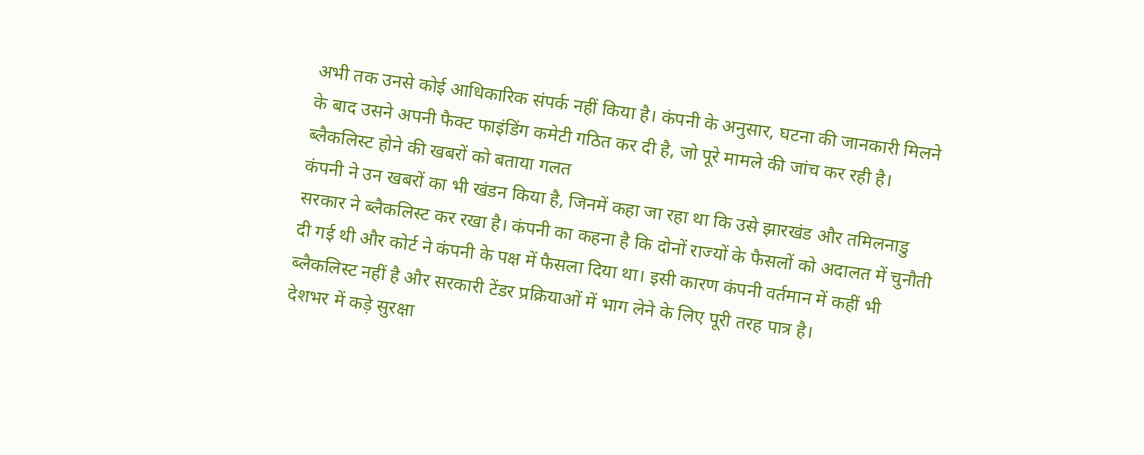अभी तक उनसे कोई आधिकारिक संपर्क नहीं किया है। कंपनी के अनुसार, घटना की जानकारी मिलने के बाद उसने अपनी फैक्ट फाइंडिंग कमेटी गठित कर दी है, जो पूरे मामले की जांच कर रही है।
ब्लैकलिस्ट होने की खबरों को बताया गलत
कंपनी ने उन खबरों का भी खंडन किया है, जिनमें कहा जा रहा था कि उसे झारखंड और तमिलनाडु सरकार ने ब्लैकलिस्ट कर रखा है। कंपनी का कहना है कि दोनों राज्यों के फैसलों को अदालत में चुनौती दी गई थी और कोर्ट ने कंपनी के पक्ष में फैसला दिया था। इसी कारण कंपनी वर्तमान में कहीं भी ब्लैकलिस्ट नहीं है और सरकारी टेंडर प्रक्रियाओं में भाग लेने के लिए पूरी तरह पात्र है।
देशभर में कड़े सुरक्षा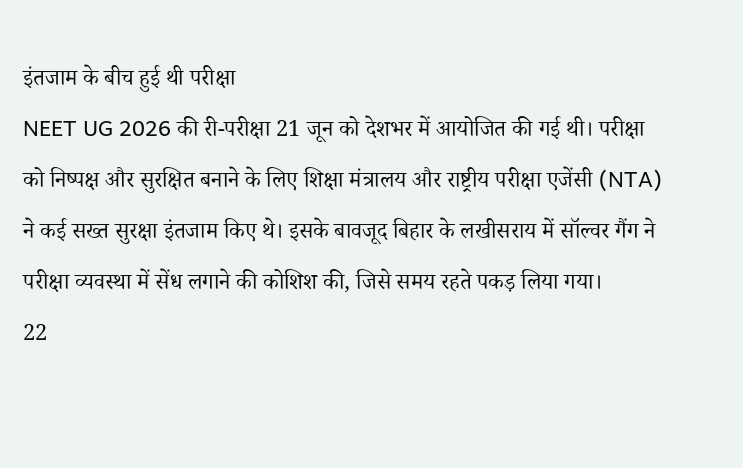इंतजाम के बीच हुई थी परीक्षा
NEET UG 2026 की री-परीक्षा 21 जून को देशभर में आयोजित की गई थी। परीक्षा को निष्पक्ष और सुरक्षित बनाने के लिए शिक्षा मंत्रालय और राष्ट्रीय परीक्षा एजेंसी (NTA) ने कई सख्त सुरक्षा इंतजाम किए थे। इसके बावजूद बिहार के लखीसराय में सॉल्वर गैंग ने परीक्षा व्यवस्था में सेंध लगाने की कोशिश की, जिसे समय रहते पकड़ लिया गया।
22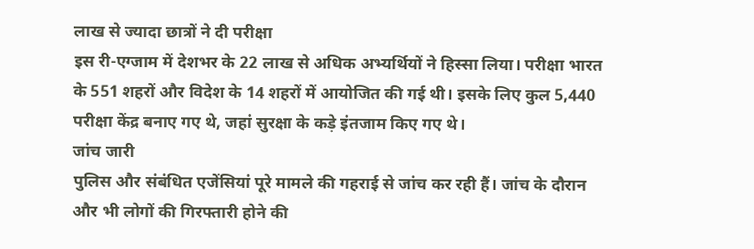लाख से ज्यादा छात्रों ने दी परीक्षा
इस री-एग्जाम में देशभर के 22 लाख से अधिक अभ्यर्थियों ने हिस्सा लिया। परीक्षा भारत के 551 शहरों और विदेश के 14 शहरों में आयोजित की गई थी। इसके लिए कुल 5,440 परीक्षा केंद्र बनाए गए थे, जहां सुरक्षा के कड़े इंतजाम किए गए थे।
जांच जारी
पुलिस और संबंधित एजेंसियां पूरे मामले की गहराई से जांच कर रही हैं। जांच के दौरान और भी लोगों की गिरफ्तारी होने की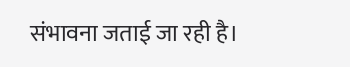संभावना जताई जा रही है।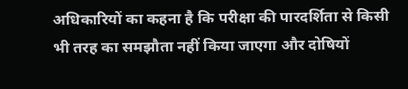अधिकारियों का कहना है कि परीक्षा की पारदर्शिता से किसी भी तरह का समझौता नहीं किया जाएगा और दोषियों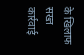के खिलाफ सख्त कार्रवाई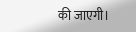की जाएगी।